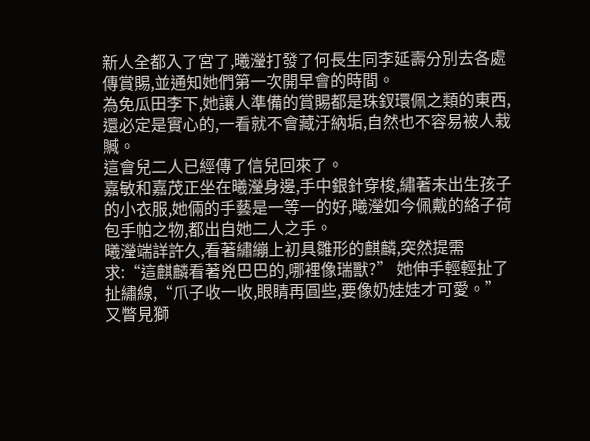新人全都入了宮了,曦瀅打發了何長生同李延壽分別去各處傳賞賜,並通知她們第一次開早會的時間。
為免瓜田李下,她讓人準備的賞賜都是珠釵環佩之類的東西,還必定是實心的,一看就不會藏汙納垢,自然也不容易被人栽贓。
這會兒二人已經傳了信兒回來了。
嘉敏和嘉茂正坐在曦瀅身邊,手中銀針穿梭,繡著未出生孩子的小衣服,她倆的手藝是一等一的好,曦瀅如今佩戴的絡子荷包手帕之物,都出自她二人之手。
曦瀅端詳許久,看著繡繃上初具雛形的麒麟,突然提需求:“這麒麟看著兇巴巴的,哪裡像瑞獸?” 她伸手輕輕扯了扯繡線,“爪子收一收,眼睛再圓些,要像奶娃娃才可愛。” 又瞥見獅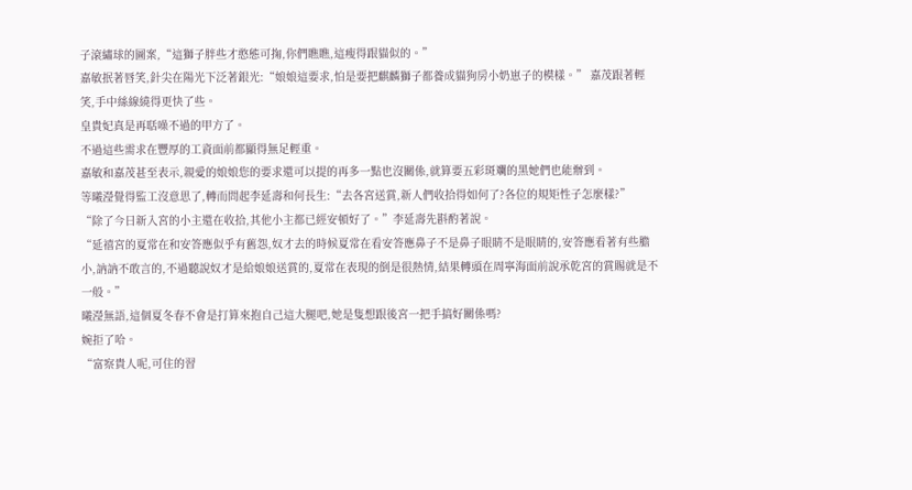子滾繡球的圖案,“這獅子胖些才憨態可掬,你們瞧瞧,這瘦得跟貓似的。”
嘉敏抿著唇笑,針尖在陽光下泛著銀光:“娘娘這要求,怕是要把麒麟獅子都養成貓狗房小奶崽子的模樣。” 嘉茂跟著輕笑,手中絲線繞得更快了些。
皇貴妃真是再聒噪不過的甲方了。
不過這些需求在豐厚的工資面前都顯得無足輕重。
嘉敏和嘉茂甚至表示,親愛的娘娘您的要求還可以提的再多一點也沒關係,就算要五彩斑斕的黑她們也能辦到。
等曦瀅覺得監工沒意思了,轉而問起李延壽和何長生:“去各宮送賞,新人們收拾得如何了?各位的規矩性子怎麼樣?”
“除了今日新入宮的小主還在收拾,其他小主都已經安頓好了。”李延壽先斟酌著說。
“延禧宮的夏常在和安答應似乎有舊怨,奴才去的時候夏常在看安答應鼻子不是鼻子眼睛不是眼睛的,安答應看著有些膽小,訥訥不敢言的,不過聽說奴才是給娘娘送賞的,夏常在表現的倒是很熱情,結果轉頭在周寧海面前說承乾宮的賞賜就是不一般。”
曦瀅無語,這個夏冬春不會是打算來抱自己這大腿吧,她是隻想跟後宮一把手搞好關係嗎?
婉拒了哈。
“富察貴人呢,可住的習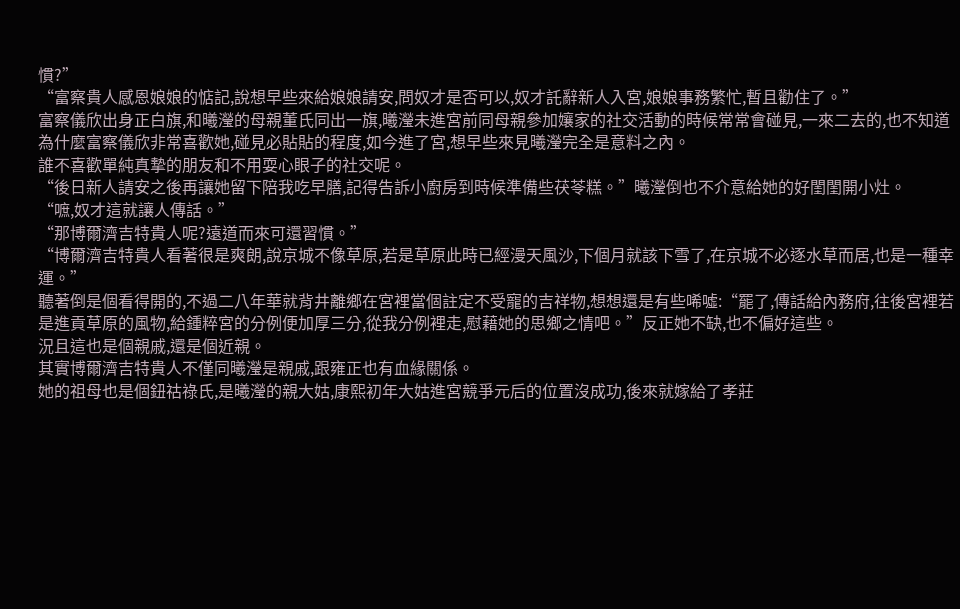慣?”
“富察貴人感恩娘娘的惦記,說想早些來給娘娘請安,問奴才是否可以,奴才託辭新人入宮,娘娘事務繁忙,暫且勸住了。”
富察儀欣出身正白旗,和曦瀅的母親董氏同出一旗,曦瀅未進宮前同母親參加孃家的社交活動的時候常常會碰見,一來二去的,也不知道為什麼富察儀欣非常喜歡她,碰見必貼貼的程度,如今進了宮,想早些來見曦瀅完全是意料之內。
誰不喜歡單純真摯的朋友和不用耍心眼子的社交呢。
“後日新人請安之後再讓她留下陪我吃早膳,記得告訴小廚房到時候準備些茯苓糕。”曦瀅倒也不介意給她的好閨閨開小灶。
“嗻,奴才這就讓人傳話。”
“那博爾濟吉特貴人呢?遠道而來可還習慣。”
“博爾濟吉特貴人看著很是爽朗,說京城不像草原,若是草原此時已經漫天風沙,下個月就該下雪了,在京城不必逐水草而居,也是一種幸運。”
聽著倒是個看得開的,不過二八年華就背井離鄉在宮裡當個註定不受寵的吉祥物,想想還是有些唏噓:“罷了,傳話給內務府,往後宮裡若是進貢草原的風物,給鍾粹宮的分例便加厚三分,從我分例裡走,慰藉她的思鄉之情吧。”反正她不缺,也不偏好這些。
況且這也是個親戚,還是個近親。
其實博爾濟吉特貴人不僅同曦瀅是親戚,跟雍正也有血緣關係。
她的祖母也是個鈕祜祿氏,是曦瀅的親大姑,康熙初年大姑進宮競爭元后的位置沒成功,後來就嫁給了孝莊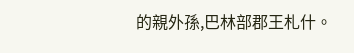的親外孫,巴林部郡王札什。